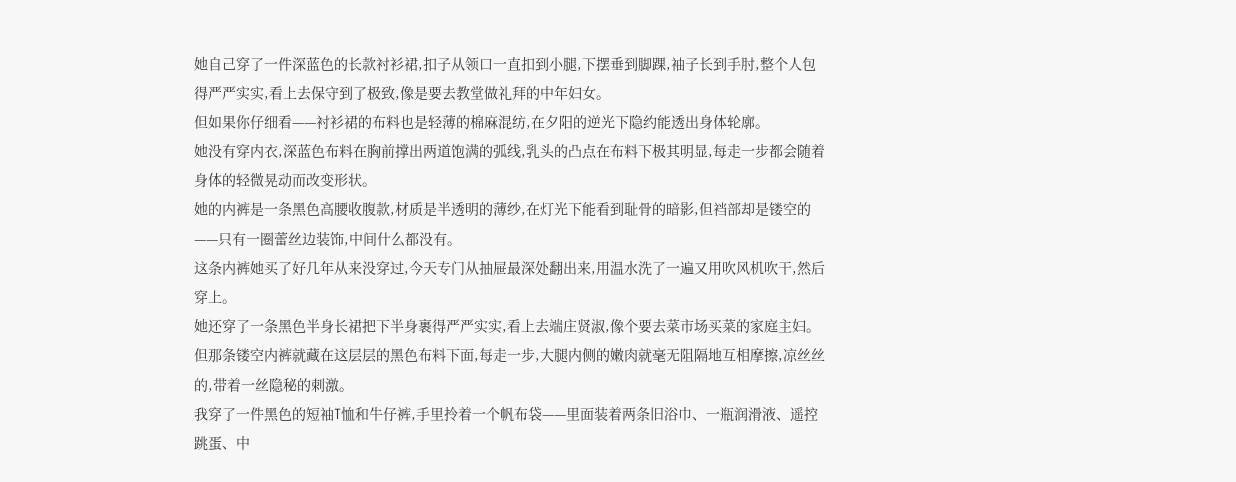她自己穿了一件深蓝色的长款衬衫裙,扣子从领口一直扣到小腿,下摆垂到脚踝,袖子长到手肘,整个人包得严严实实,看上去保守到了极致,像是要去教堂做礼拜的中年妇女。
但如果你仔细看——衬衫裙的布料也是轻薄的棉麻混纺,在夕阳的逆光下隐约能透出身体轮廓。
她没有穿内衣,深蓝色布料在胸前撑出两道饱满的弧线,乳头的凸点在布料下极其明显,每走一步都会随着身体的轻微晃动而改变形状。
她的内裤是一条黑色高腰收腹款,材质是半透明的薄纱,在灯光下能看到耻骨的暗影,但裆部却是镂空的——只有一圈蕾丝边装饰,中间什么都没有。
这条内裤她买了好几年从来没穿过,今天专门从抽屉最深处翻出来,用温水洗了一遍又用吹风机吹干,然后穿上。
她还穿了一条黑色半身长裙把下半身裹得严严实实,看上去端庄贤淑,像个要去菜市场买菜的家庭主妇。
但那条镂空内裤就藏在这层层的黑色布料下面,每走一步,大腿内侧的嫩肉就毫无阻隔地互相摩擦,凉丝丝的,带着一丝隐秘的刺激。
我穿了一件黑色的短袖T恤和牛仔裤,手里拎着一个帆布袋——里面装着两条旧浴巾、一瓶润滑液、遥控跳蛋、中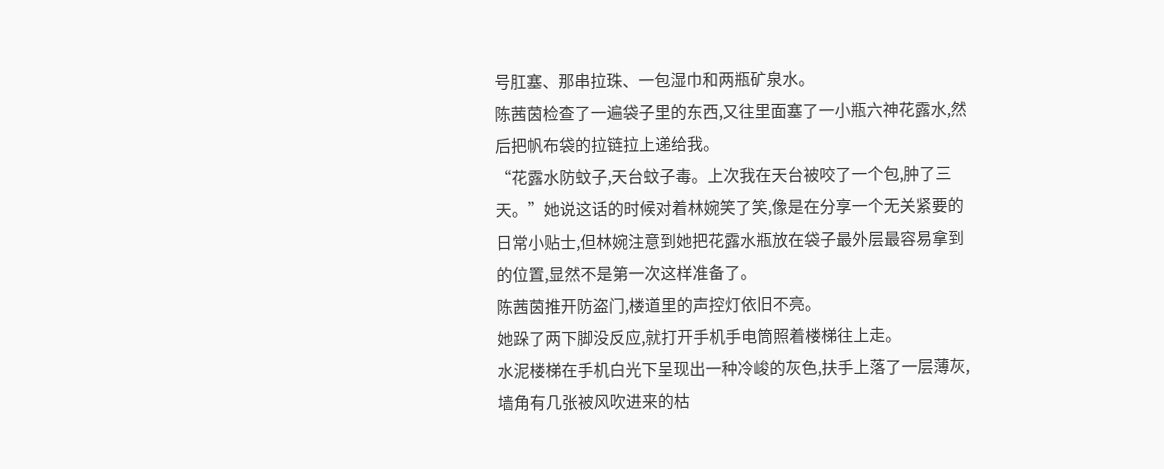号肛塞、那串拉珠、一包湿巾和两瓶矿泉水。
陈茜茵检查了一遍袋子里的东西,又往里面塞了一小瓶六神花露水,然后把帆布袋的拉链拉上递给我。
“花露水防蚊子,天台蚊子毒。上次我在天台被咬了一个包,肿了三天。”她说这话的时候对着林婉笑了笑,像是在分享一个无关紧要的日常小贴士,但林婉注意到她把花露水瓶放在袋子最外层最容易拿到的位置,显然不是第一次这样准备了。
陈茜茵推开防盗门,楼道里的声控灯依旧不亮。
她跺了两下脚没反应,就打开手机手电筒照着楼梯往上走。
水泥楼梯在手机白光下呈现出一种冷峻的灰色,扶手上落了一层薄灰,墙角有几张被风吹进来的枯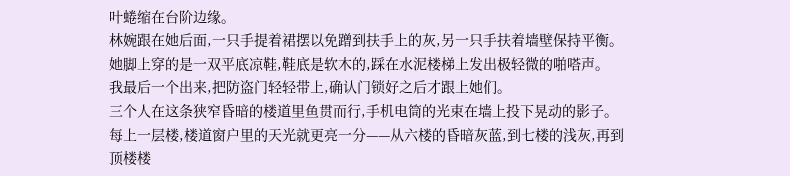叶蜷缩在台阶边缘。
林婉跟在她后面,一只手提着裙摆以免蹭到扶手上的灰,另一只手扶着墙壁保持平衡。
她脚上穿的是一双平底凉鞋,鞋底是软木的,踩在水泥楼梯上发出极轻微的啪嗒声。
我最后一个出来,把防盗门轻轻带上,确认门锁好之后才跟上她们。
三个人在这条狭窄昏暗的楼道里鱼贯而行,手机电筒的光束在墙上投下晃动的影子。
每上一层楼,楼道窗户里的天光就更亮一分——从六楼的昏暗灰蓝,到七楼的浅灰,再到顶楼楼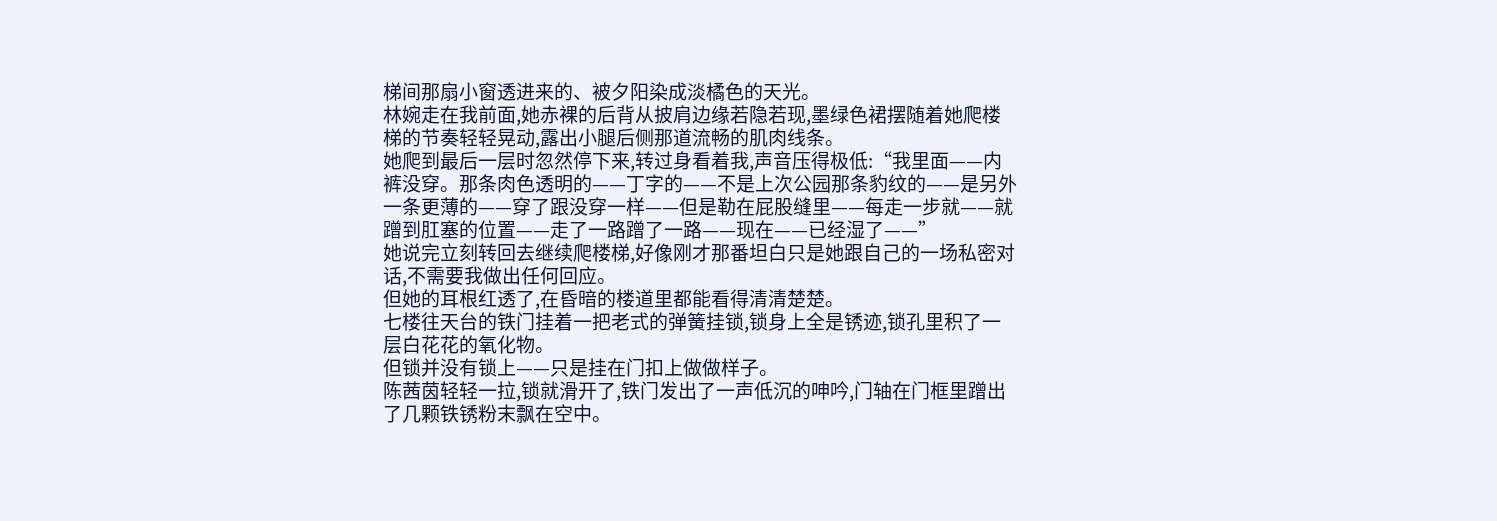梯间那扇小窗透进来的、被夕阳染成淡橘色的天光。
林婉走在我前面,她赤裸的后背从披肩边缘若隐若现,墨绿色裙摆随着她爬楼梯的节奏轻轻晃动,露出小腿后侧那道流畅的肌肉线条。
她爬到最后一层时忽然停下来,转过身看着我,声音压得极低:“我里面——内裤没穿。那条肉色透明的——丁字的——不是上次公园那条豹纹的——是另外一条更薄的——穿了跟没穿一样——但是勒在屁股缝里——每走一步就——就蹭到肛塞的位置——走了一路蹭了一路——现在——已经湿了——”
她说完立刻转回去继续爬楼梯,好像刚才那番坦白只是她跟自己的一场私密对话,不需要我做出任何回应。
但她的耳根红透了,在昏暗的楼道里都能看得清清楚楚。
七楼往天台的铁门挂着一把老式的弹簧挂锁,锁身上全是锈迹,锁孔里积了一层白花花的氧化物。
但锁并没有锁上——只是挂在门扣上做做样子。
陈茜茵轻轻一拉,锁就滑开了,铁门发出了一声低沉的呻吟,门轴在门框里蹭出了几颗铁锈粉末飘在空中。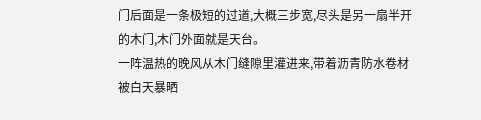门后面是一条极短的过道,大概三步宽,尽头是另一扇半开的木门,木门外面就是天台。
一阵温热的晚风从木门缝隙里灌进来,带着沥青防水卷材被白天暴晒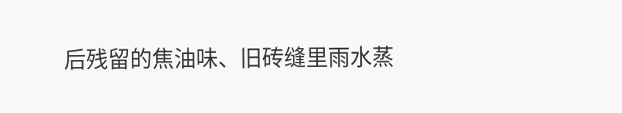后残留的焦油味、旧砖缝里雨水蒸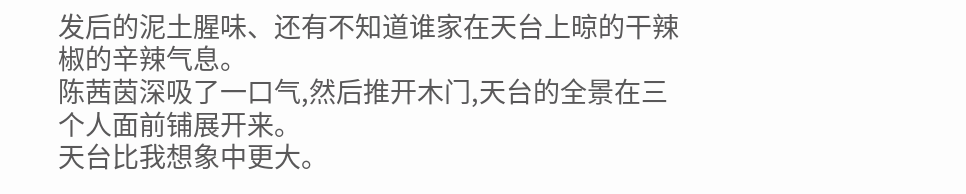发后的泥土腥味、还有不知道谁家在天台上晾的干辣椒的辛辣气息。
陈茜茵深吸了一口气,然后推开木门,天台的全景在三个人面前铺展开来。
天台比我想象中更大。